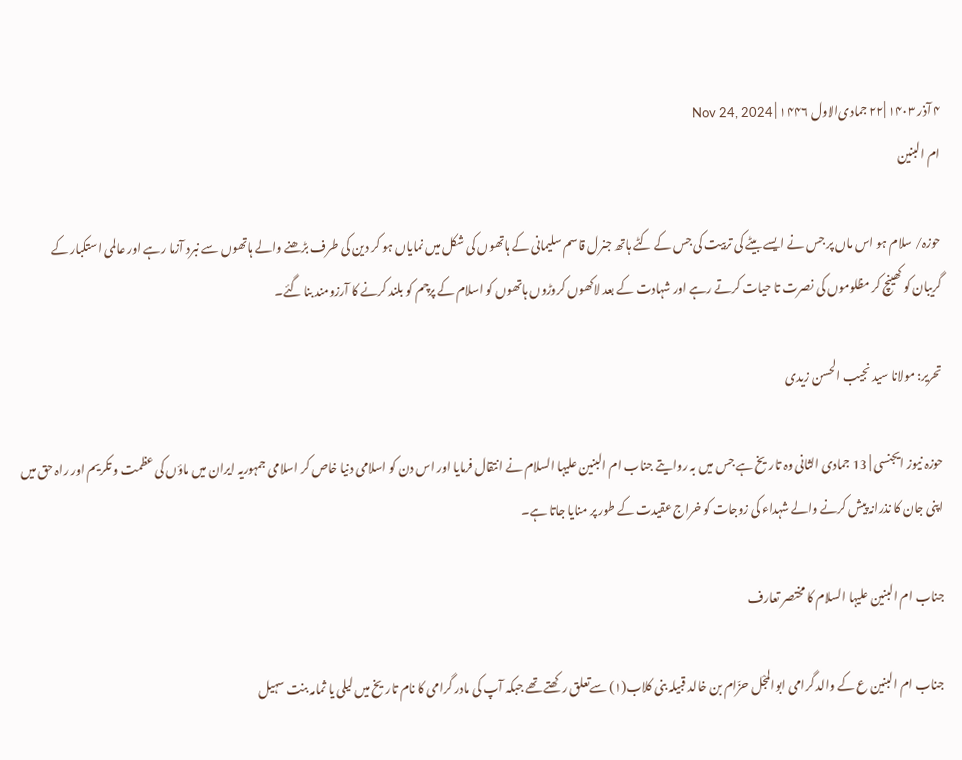۴ آذر ۱۴۰۳ |۲۲ جمادی‌الاول ۱۴۴۶ | Nov 24, 2024
ام البنین

حوزہ/ سلام ہو اس ماں پر جس نے ایسے بیٹے کی تربیت کی جس کے کٹے ہاتھ جنرل قاسم سلیمانی کے ہاتھوں کی شکل میں نمایاں ہو کر دین کی طرف بڑھنے والے ہاتھوں سے نبرد آزما رہے اور عالمی استکبار کے گریبان کو کھینچ کر مظلوموں کی نصرت تا حیات کرتے رہے اور شہادت کے بعد لاکھوں کروڑوں ہاتھوں کو اسلام کے پرچم کو بلند کرنے کا آرزومند بنا گئے۔

تحریر: مولانا سید نجیب الحسن زیدی

حوزہ نیوز ایجنسی | 13 جمادی الثانی وہ تاریخ ہے جس میں بہ روایتے جناب ام البنین علیہا السلام نے انتقال فرمایا اور اس دن کو اسلامی دنیا خاص کر اسلامی جمہوریہ ایران میں ماؤں کی عظمت و تکریم اور راہ حق میں اپنی جان کا نذرانہ پیش کرنے والے شہداء کی زوجات کو خراج عقیدت کے طور پر منایا جاتا ہے۔

جناب ام البنین علیہا السلام کا مختصر تعارف

جناب ام البنین ع کے والد گرامی ابوالمجْل حزّام بن خالد قبیلہ بنی کلاب(۱) سےتعلق رکھتے تھے جبکہ آپ کی مادر گرامی کا نام تاریخ میں لیلی یا ثمامہ بنت سہیل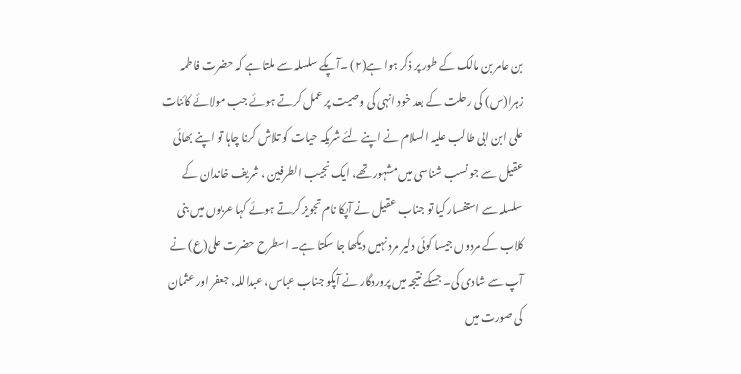بن عامر بن مالک کے طور پر ذکر ہوا ہے(۲) ۔آپکے سلسلہ سے ملتا ہے کہ حضرت فاطمہ زہرا(س) کی رحلت کے بعد خود انہی کی وصیت پر عمل کرتے ہوئے جب مولائے کائنات علی ابن ابی طالب علیہ السلام نے اپنے لئے شریکہ حیات کو تلاش کرنا چاہا تو اپنے بھائی عقیل سے جو نسب شناسی میں مشہور تھے، ایک نجیب الطرفین ، شریف خاندان کے سلسلہ سے استفسار کیا تو جناب عقیل نے آپکا نام تجویز کرتے ہوئے کہا عربوں میں بنی کلاب کے مردوں جیسا کوئی دلیر مرد نہیں دیکھا جا سکتا ہے۔ اسطرح حضرت علی(ع) نے آپ سے شادی کی۔ جسکے نتیجہ میں پروردگار نے آپکو جناب عباس، عبداللہ، جعفر اور عثمان کی صورت میں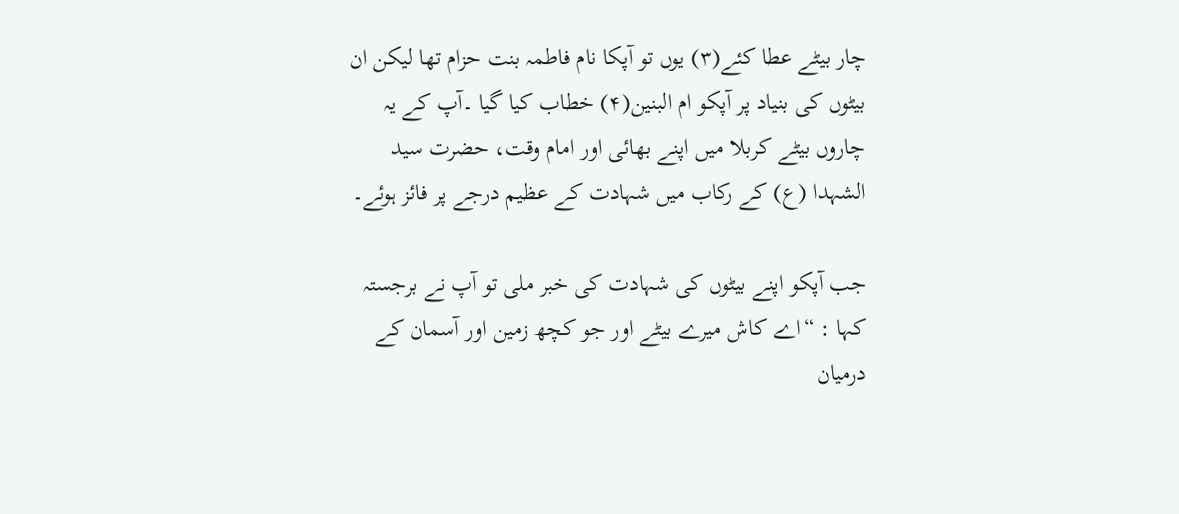چار بیٹے عطا کئے(۳) یوں تو آپکا نام فاطمہ بنت حزام تھا لیکن ان بیٹوں کی بنیاد پر آپکو ام البنین(۴) خطاب کیا گیا ۔آپ کے یہ چاروں بیٹے کربلا میں اپنے بھائی اور امام وقت، حضرت سید الشہدا (ع) کے رکاب میں شہادت کے عظیم درجے پر فائز ہوئے۔

جب آپکو اپنے بیٹوں کی شہادت کی خبر ملی تو آپ نے برجستہ کہا : “اے کاش میرے بیٹے اور جو کچھ زمین اور آسمان کے درمیان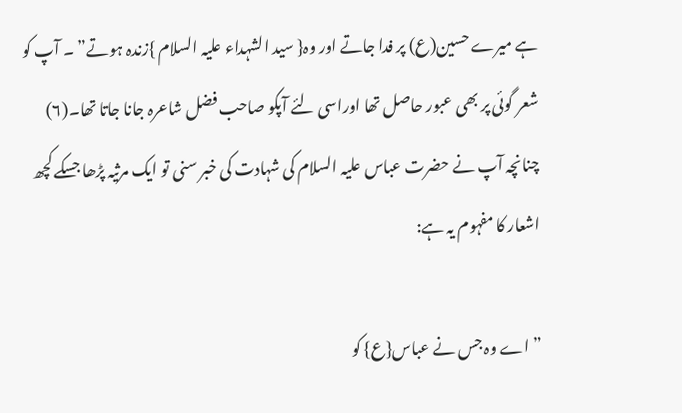ہے میرے حسین(ع) پر فدا جاتے اور وہ{ سید الشہداء علیہ السلام }زندہ ہوتے” ۔ آپ کو شعر گوئی پر بھی عبور حاصل تھا اوراسی لئے آپکو صاحب فضل شاعرہ جانا جاتا تھا۔(۶) چنانچہ آپ نے حضرت عباس علیہ السلام کی شہادت کی خبر سنی تو ایک مرثیہ پڑھا جسکے کچھ اشعار کا مفہوم یہ ہے:

” اے وہ جس نے عباس{ع} کو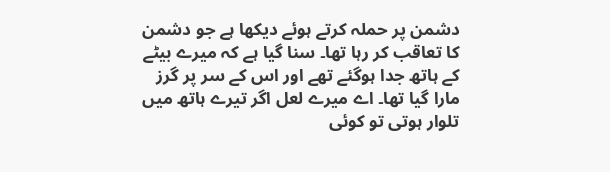دشمن پر حملہ کرتے ہوئے دیکھا ہے جو دشمن کا تعاقب کر رہا تھا۔ سنا گیا ہے کہ میرے بیٹے کے ہاتھ جدا ہوگئے تھے اور اس کے سر پر گرز مارا گیا تھا۔ اے میرے لعل اگر تیرے ہاتھ میں تلوار ہوتی تو کوئی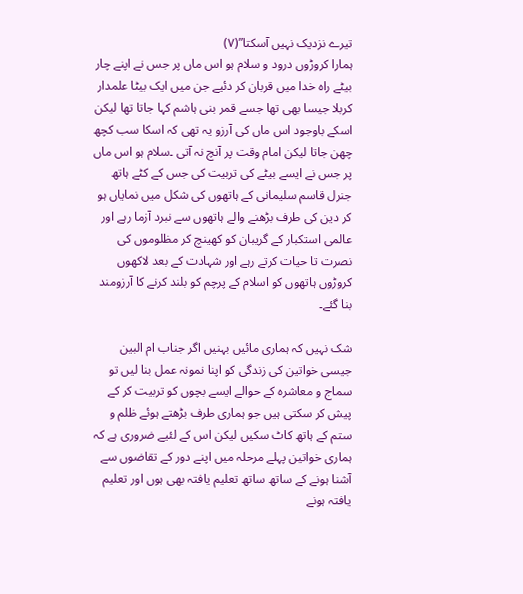تیرے نزدیک نہیں آسکتا”(۷)
ہمارا کروڑوں درود و سلام ہو اس ماں پر جس نے اپنے چار بیٹے راہ خدا میں قربان کر دئیے جن میں ایک بیٹا علمدار کربلا جیسا بھی تھا جسے قمر بنی ہاشم کہا جاتا تھا لیکن اسکے باوجود اس ماں کی آرزو یہ تھی کہ اسکا سب کچھ چھن جاتا لیکن امام وقت پر آنچ نہ آتی ۔سلام ہو اس ماں پر جس نے ایسے بیٹے کی تربیت کی جس کے کٹے ہاتھ جنرل قاسم سلیمانی کے ہاتھوں کی شکل میں نمایاں ہو کر دین کی طرف بڑھنے والے ہاتھوں سے نبرد آزما رہے اور عالمی استکبار کے گریبان کو کھینچ کر مظلوموں کی نصرت تا حیات کرتے رہے اور شہادت کے بعد لاکھوں کروڑوں ہاتھوں کو اسلام کے پرچم کو بلند کرنے کا آرزومند بنا گئے۔

شک نہیں کہ ہماری مائیں بہنیں اگر جناب ام البین جیسی خواتین کی زندگی کو اپنا نمونہ عمل بنا لیں تو سماج و معاشرہ کے حوالے ایسے بچوں کو تربیت کر کے پیش کر سکتی ہیں جو ہماری طرف بڑھتے ہوئے ظلم و ستم کے ہاتھ کاٹ سکیں لیکن اس کے لئیے ضروری ہے کہ ہماری خواتین پہلے مرحلہ میں اپنے دور کے تقاضوں سے آشنا ہونے کے ساتھ ساتھ تعلیم یافتہ بھی ہوں اور تعلیم یافتہ ہونے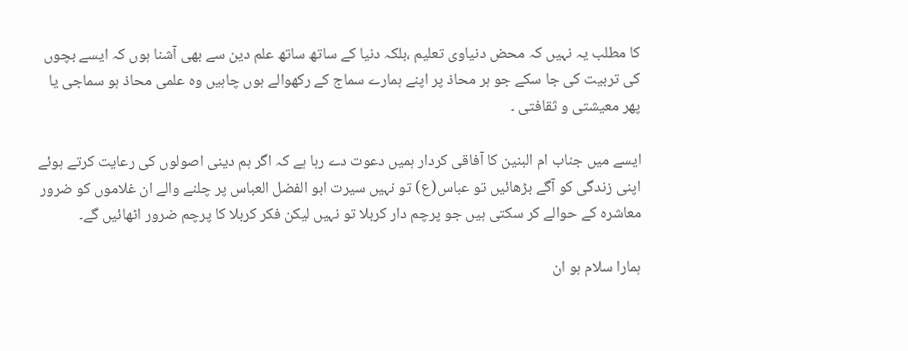کا مطلب یہ نہیں کہ محض دنیاوی تعلیم ،بلکہ دنیا کے ساتھ ساتھ علم دین سے بھی آشنا ہوں کہ ایسے بچوں کی تربیت کی جا سکے جو ہر محاذ پر اپنے ہمارے سماج کے رکھوالے ہوں چاہیں وہ علمی محاذ ہو سماجی یا پھر معیشتی و ثقافتی ۔

ایسے میں جناب ام البنین کا آفاقی کردار ہمیں دعوت دے رہا ہے کہ اگر ہم دینی اصولوں کی رعایت کرتے ہوئے اپنی زندگی کو آگے بڑھائیں تو عباس(ع) تو نہیں سیرت ابو الفضل العباس پر چلنے والے ان غلاموں کو ضرور معاشرہ کے حوالے کر سکتی ہیں جو پرچم دار کربلا تو نہیں لیکن فکر کربلا کا پرچم ضرور اٹھائیں گے۔

ہمارا سلام ہو ان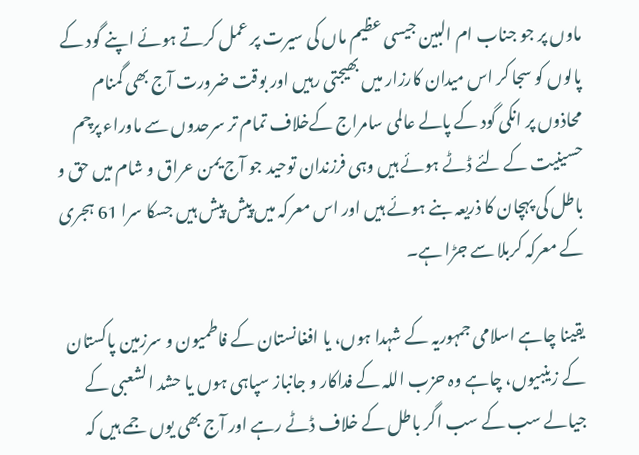ماوں پر جو جناب ام البین جیسی عظیم ماں کی سیرت پر عمل کرتے ہوئے اپنے گود کے پالوں کو سجا کر اس میدان کارزار میں بھیجتی رہیں اور بوقت ضرورت آج بھی گمنام محاذوں پر انکی گود کے پالے عالمی سامراج کےخلاف تمام تر سرحدوں سے ماوراء پرچم حسینیت کے لئے ڈٹے ہوئے ہیں وہی فرزندان توحید جو آج یمن عراق و شام میں حق و باطل کی پہچان کا ذریعہ بنے ہوئے ہیں اور اس معرکہ میں پیش پیش ہیں جسکا سرا 61 ہجری کے معرکہ کربلا سے جڑا ہے۔

یقینا چاہے اسلامی جمہوریہ کے شہدا ہوں، یا افغانستان کے فاطمیون و سرزمین پاکستان کے زینبیوں، چاہے وہ حزب اللہ کے فداکار و جانباز سپاہی ہوں یا حشد الشعبی کے جیالے سب کے سب اگر باطل کے خلاف ڈٹے رہے اور آج بھی یوں جمے ہیں کہ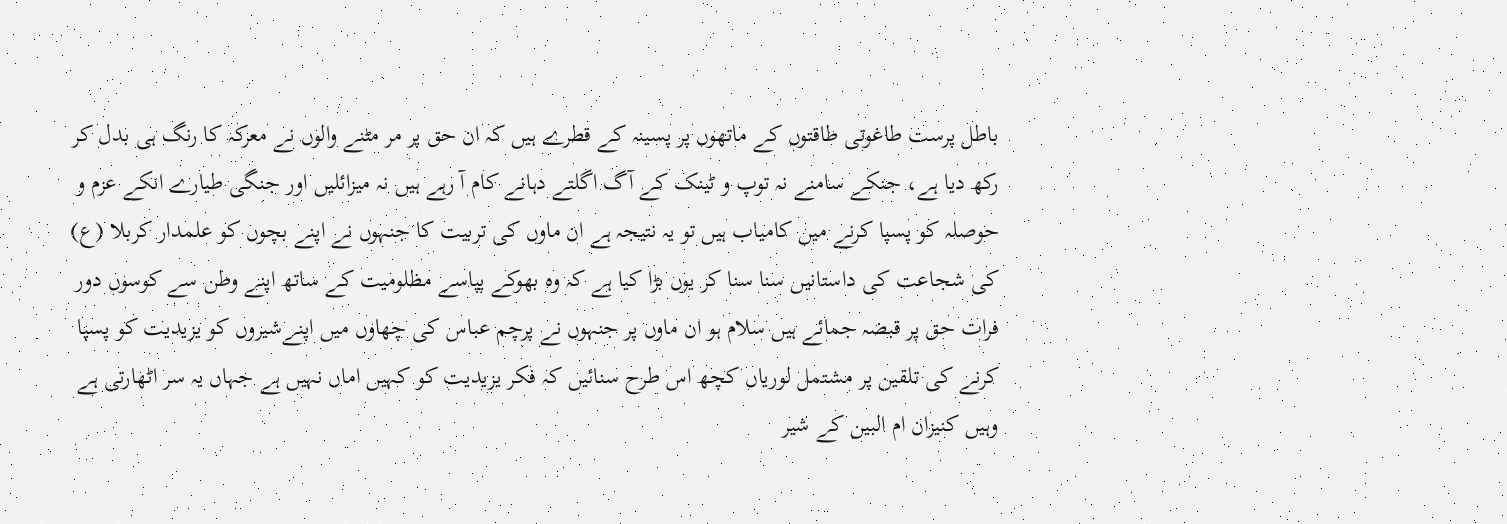باطل پرست طاغوتی طاقتوں کے ماتھوں پر پسینہ کے قطرے ہیں کہ ان حق پر مر مٹنے والوں نے معرکہ کا رنگ ہی بدل کر رکھ دیا ہے، جنکے سامنے نہ توپ و ٹینک کے آگ اگلتے دہانے کام آ رہے ہیں نہ میزائلیں اور جنگی طیارے انکے عزم و حوصلہ کو پسپا کرنے میں کامیاب ہیں تو یہ نتیجہ ہے ان ماوں کی تربیت کا جنہوں نے اپنے بچوں کو علمدار کربلا (ع) کی شجاعت کی داستانیں سنا سنا کر یوں بڑا کیا ہے کہ وہ بھوکے پپاسے مظلومیت کے ساتھ اپنے وطن سے کوسوں دور فرات حق پر قبضہ جمائے ہیں سلام ہو ان ماوں پر جنہوں نے پرچم عباس کی چھاوں میں اپنےشیروں کو یزیدیت کو پسپا کرنے کی تلقین پر مشتمل لوریاں کچھ اس طرح سنائیں کہ فکر یزیدیت کو کہیں اماں نہیں ہے جہاں یہ سر اٹھارتی ہے وہیں کنیزان ام البین کے شیر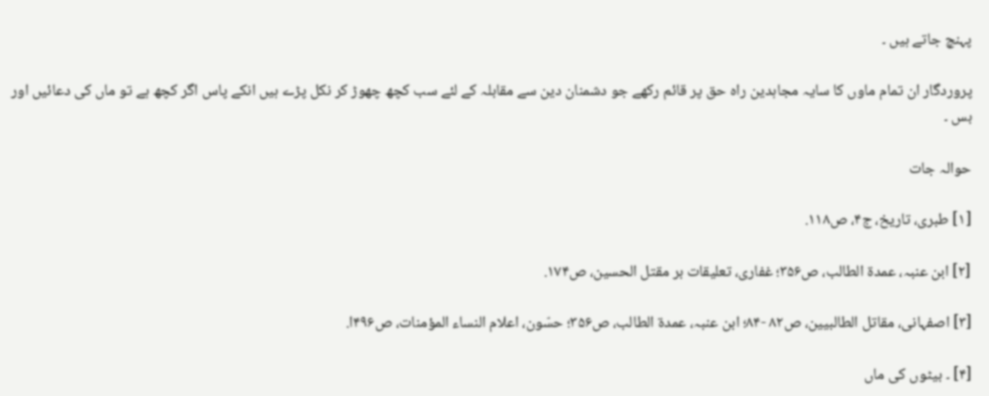پہنچ جاتے ہیں ۔

پروردگار ان تمام ماوں کا سایہ مجاہدین راہ حق پر قائم رکھے جو دشمنان دین سے مقابلہ کے لئے سب کچھ چھوڑ کر نکل پڑے ہیں انکے پاس اگر کچھ ہے تو ماں کی دعائیں اور بس ۔

حوالہ جات

[۱] طبری، تاریخ، ج۴، ص۱۱۸.

[۲] ابن عنبہ، عمدۃ الطالب،‌ ص۳۵۶؛ غفاری، تعلیقات بر مقتل الحسین، ص۱۷۴.

[۳] اصفہانی، مقاتل الطالبیین، ص۸۲ -۸۴؛ ابن عنبہ، عمدۃ الطالب، ص۳۵۶؛ حسّون، اعلام النساء المؤمنات، ص۴۹۶ا.

[۴] ۔ بیٹوں کی ماں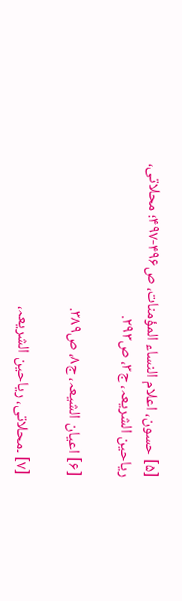[۵] حسون، اعلام النساء المؤمنات، ص۴۹۶-۴۹۷؛ محلاتی، ریاحین الشریعہ، ج۳، ص۲۹۳.

[۶] اعیان الشیعہ، ج۸، ص۳۸۹.

[۷] ۔محلاتی، ریاحین الشریعہ،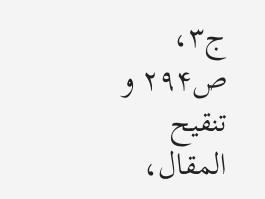ج۳، ص۲۹۴ و تنقیح المقال،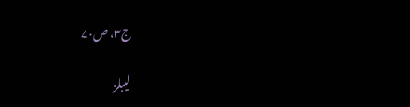ج۳، ص۷۰

لیبلز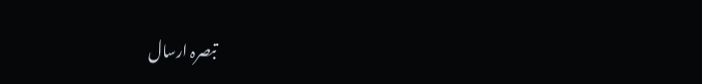تبصرہ ارسال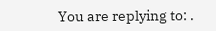You are replying to: .